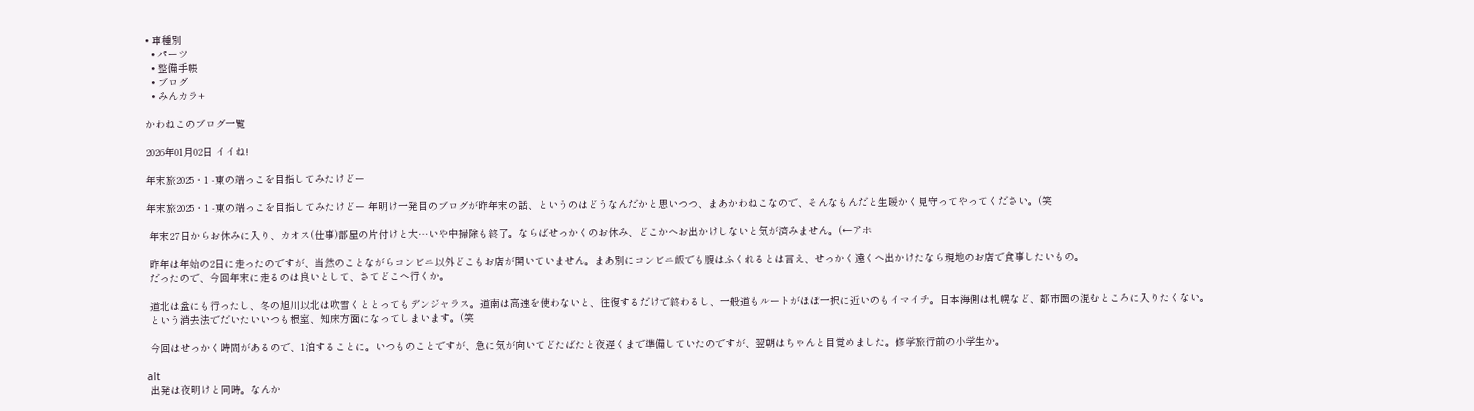• 車種別
  • パーツ
  • 整備手帳
  • ブログ
  • みんカラ+

かわねこのブログ一覧

2026年01月02日 イイね!

年末旅2025・1 -東の端っこを目指してみたけどー

年末旅2025・1 -東の端っこを目指してみたけどー 年明け一発目のブログが昨年末の話、というのはどうなんだかと思いつつ、まあかわねこなので、そんなもんだと生暖かく見守ってやってください。(笑

 年末27日からお休みに入り、カオス(仕事)部屋の片付けと大…いや中掃除も終了。ならばせっかくのお休み、どこかへお出かけしないと気が済みません。(←アホ

 昨年は年始の2日に走ったのですが、当然のことながらコンビニ以外どこもお店が開いていません。まあ別にコンビニ飯でも腹はふくれるとは言え、せっかく遠くへ出かけたなら現地のお店で食事したいもの。
 だったので、今回年末に走るのは良いとして、さてどこへ行くか。

 道北は盆にも行ったし、冬の旭川以北は吹雪くととってもデンジャラス。道南は高速を使わないと、往復するだけで終わるし、一般道もルートがほぼ一択に近いのもイマイチ。日本海側は札幌など、都市圏の混むところに入りたくない。
 という消去法でだいたいいつも根室、知床方面になってしまいます。(笑

 今回はせっかく時間があるので、1泊することに。いつものことですが、急に気が向いてどたばたと夜遅くまで準備していたのですが、翌朝はちゃんと目覚めました。修学旅行前の小学生か。

alt
 出発は夜明けと同時。なんか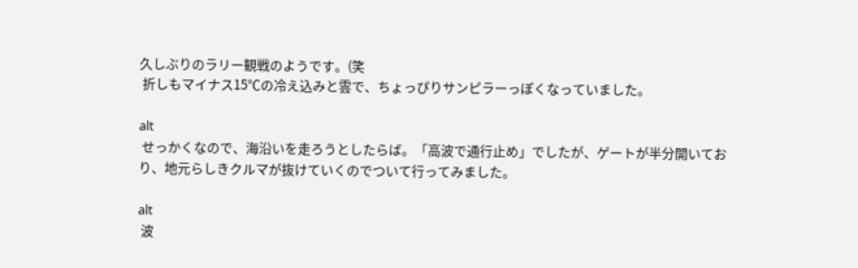久しぶりのラリー観戦のようです。(笑
 折しもマイナス15℃の冷え込みと雲で、ちょっぴりサンピラーっぽくなっていました。

alt
 せっかくなので、海沿いを走ろうとしたらば。「高波で通行止め」でしたが、ゲートが半分開いており、地元らしきクルマが抜けていくのでついて行ってみました。

alt
 波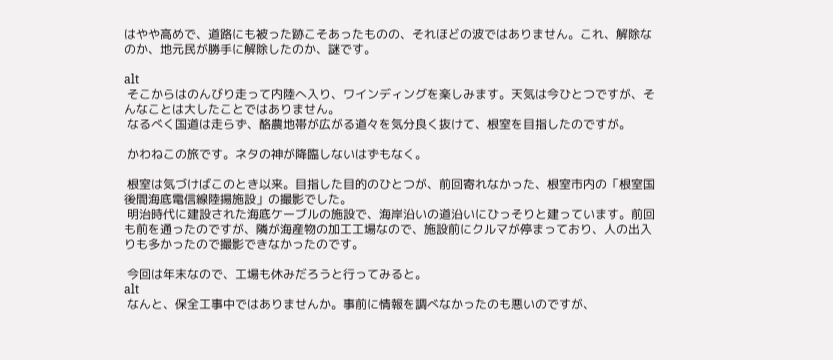はやや高めで、道路にも被った跡こそあったものの、それほどの波ではありません。これ、解除なのか、地元民が勝手に解除したのか、謎です。

alt
 そこからはのんびり走って内陸へ入り、ワインディングを楽しみます。天気は今ひとつですが、そんなことは大したことではありません。
 なるべく国道は走らず、酪農地帯が広がる道々を気分良く抜けて、根室を目指したのですが。

 かわねこの旅です。ネタの神が降臨しないはずもなく。

 根室は気づけばこのとき以来。目指した目的のひとつが、前回寄れなかった、根室市内の「根室国後間海底電信線陸揚施設」の撮影でした。
 明治時代に建設された海底ケーブルの施設で、海岸沿いの道沿いにひっそりと建っています。前回も前を通ったのですが、隣が海産物の加工工場なので、施設前にクルマが停まっており、人の出入りも多かったので撮影できなかったのです。

 今回は年末なので、工場も休みだろうと行ってみると。
alt
 なんと、保全工事中ではありませんか。事前に情報を調べなかったのも悪いのですが、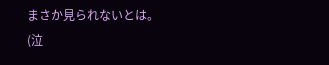まさか見られないとは。(泣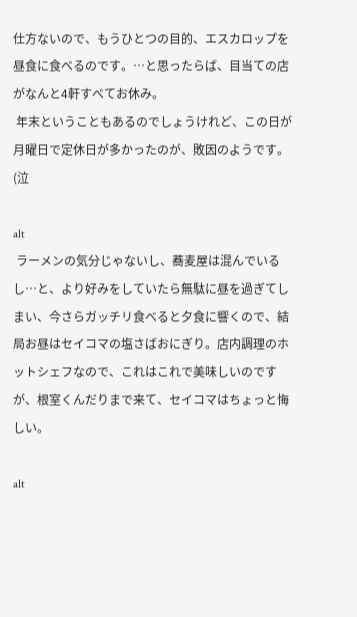仕方ないので、もうひとつの目的、エスカロップを昼食に食べるのです。…と思ったらば、目当ての店がなんと4軒すべてお休み。
 年末ということもあるのでしょうけれど、この日が月曜日で定休日が多かったのが、敗因のようです。(泣

alt
 ラーメンの気分じゃないし、蕎麦屋は混んでいるし…と、より好みをしていたら無駄に昼を過ぎてしまい、今さらガッチリ食べると夕食に響くので、結局お昼はセイコマの塩さばおにぎり。店内調理のホットシェフなので、これはこれで美味しいのですが、根室くんだりまで来て、セイコマはちょっと悔しい。

alt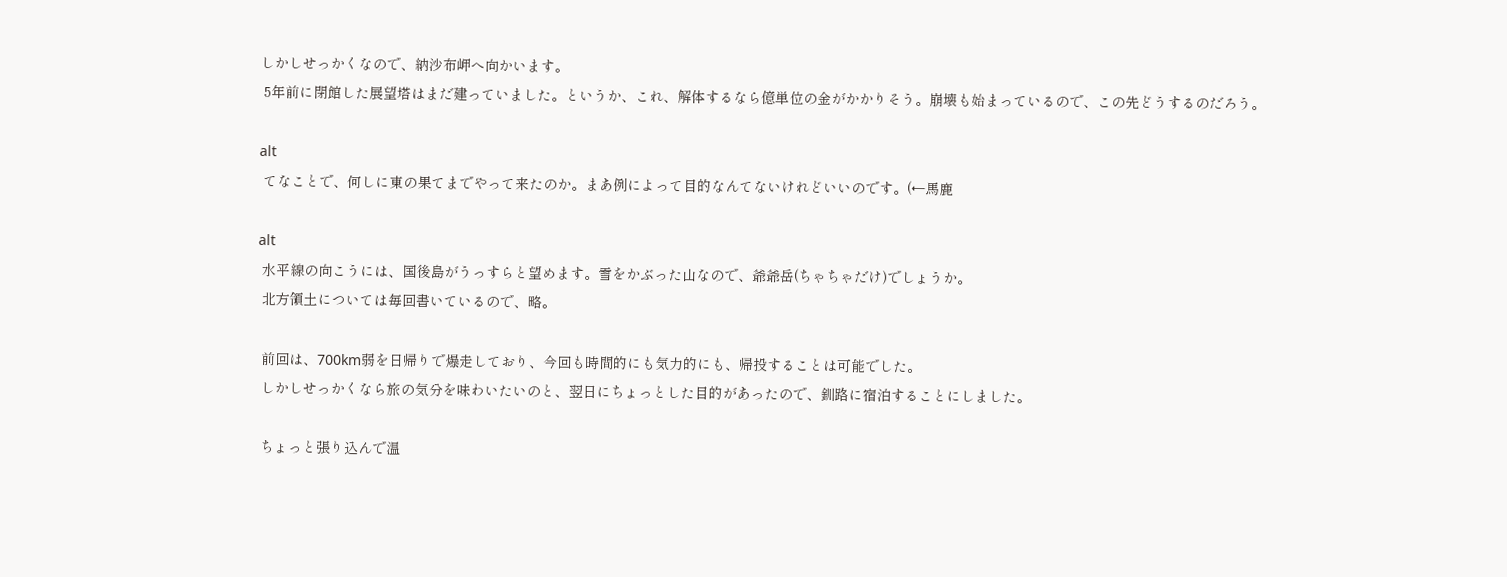しかしせっかくなので、納沙布岬へ向かいます。
 5年前に閉館した展望塔はまだ建っていました。というか、これ、解体するなら億単位の金がかかりそう。崩壊も始まっているので、この先どうするのだろう。

alt
 てなことで、何しに東の果てまでやって来たのか。まあ例によって目的なんてないけれどいいのです。(←馬鹿

alt
 水平線の向こうには、国後島がうっすらと望めます。雪をかぶった山なので、爺爺岳(ちゃちゃだけ)でしょうか。
 北方領土については毎回書いているので、略。

 前回は、700km弱を日帰りで爆走しており、今回も時間的にも気力的にも、帰投することは可能でした。
 しかしせっかくなら旅の気分を味わいたいのと、翌日にちょっとした目的があったので、釧路に宿泊することにしました。

 ちょっと張り込んで温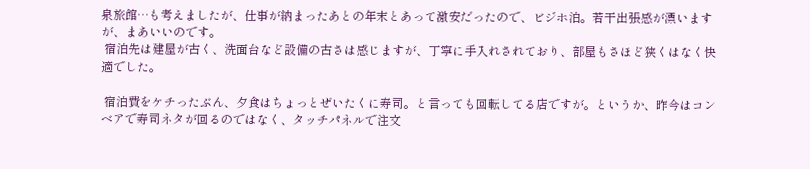泉旅館…も考えましたが、仕事が納まったあとの年末とあって激安だったので、ビジホ泊。若干出張感が漂いますが、まあいいのです。
 宿泊先は建屋が古く、洗面台など設備の古さは感じますが、丁寧に手入れされており、部屋もさほど狭くはなく快適でした。

 宿泊費をケチったぶん、夕食はちょっとぜいたくに寿司。と言っても回転してる店ですが。というか、昨今はコンベアで寿司ネタが回るのではなく、タッチパネルで注文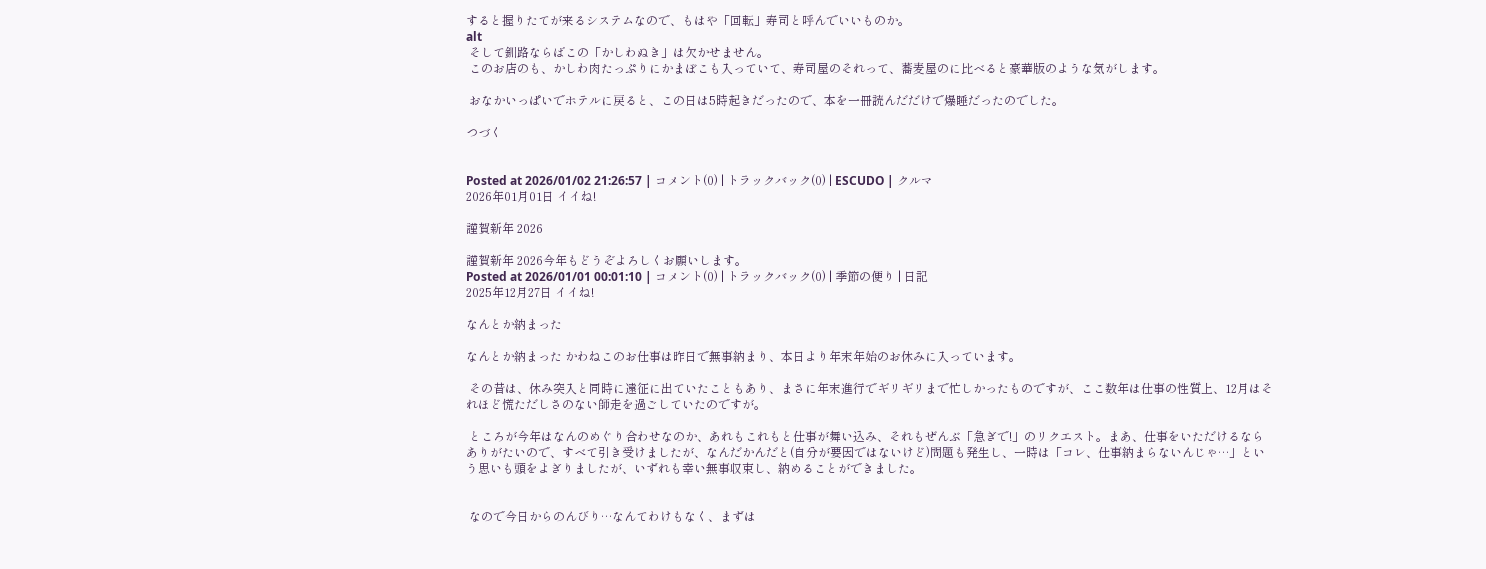すると握りたてが来るシステムなので、もはや「回転」寿司と呼んでいいものか。
alt
 そして釧路ならばこの「かしわぬき」は欠かせません。
 このお店のも、かしわ肉たっぷりにかまぼこも入っていて、寿司屋のそれって、蕎麦屋のに比べると豪華版のような気がします。

 おなかいっぱいでホテルに戻ると、この日は5時起きだったので、本を一冊読んだだけで爆睡だったのでした。

つづく


Posted at 2026/01/02 21:26:57 | コメント(0) | トラックバック(0) | ESCUDO | クルマ
2026年01月01日 イイね!

謹賀新年 2026

謹賀新年 2026今年もどうぞよろしくお願いします。
Posted at 2026/01/01 00:01:10 | コメント(0) | トラックバック(0) | 季節の便り | 日記
2025年12月27日 イイね!

なんとか納まった

なんとか納まった かわねこのお仕事は昨日で無事納まり、本日より年末年始のお休みに入っています。

 その昔は、休み突入と同時に遠征に出ていたこともあり、まさに年末進行でギリギリまで忙しかったものですが、ここ数年は仕事の性質上、12月はそれほど慌ただしさのない師走を過ごしていたのですが。

 ところが今年はなんのめぐり合わせなのか、あれもこれもと仕事が舞い込み、それもぜんぶ「急ぎで!」のリクエスト。まあ、仕事をいただけるならありがたいので、すべて引き受けましたが、なんだかんだと(自分が要因ではないけど)問題も発生し、一時は「コレ、仕事納まらないんじゃ…」という思いも頭をよぎりましたが、いずれも幸い無事収束し、納めることができました。


 なので今日からのんびり…なんてわけもなく、まずは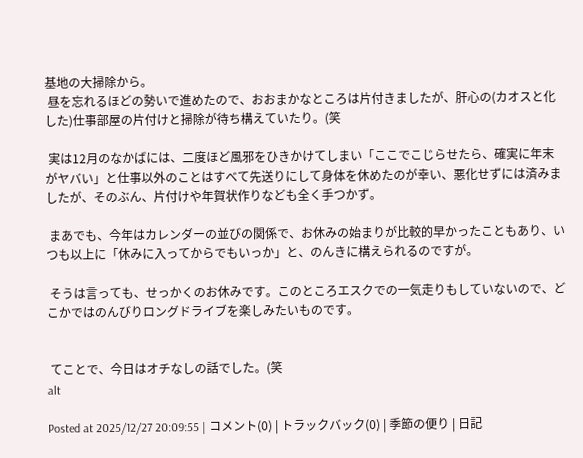基地の大掃除から。
 昼を忘れるほどの勢いで進めたので、おおまかなところは片付きましたが、肝心の(カオスと化した)仕事部屋の片付けと掃除が待ち構えていたり。(笑

 実は12月のなかばには、二度ほど風邪をひきかけてしまい「ここでこじらせたら、確実に年末がヤバい」と仕事以外のことはすべて先送りにして身体を休めたのが幸い、悪化せずには済みましたが、そのぶん、片付けや年賀状作りなども全く手つかず。

 まあでも、今年はカレンダーの並びの関係で、お休みの始まりが比較的早かったこともあり、いつも以上に「休みに入ってからでもいっか」と、のんきに構えられるのですが。

 そうは言っても、せっかくのお休みです。このところエスクでの一気走りもしていないので、どこかではのんびりロングドライブを楽しみたいものです。


 てことで、今日はオチなしの話でした。(笑
alt

Posted at 2025/12/27 20:09:55 | コメント(0) | トラックバック(0) | 季節の便り | 日記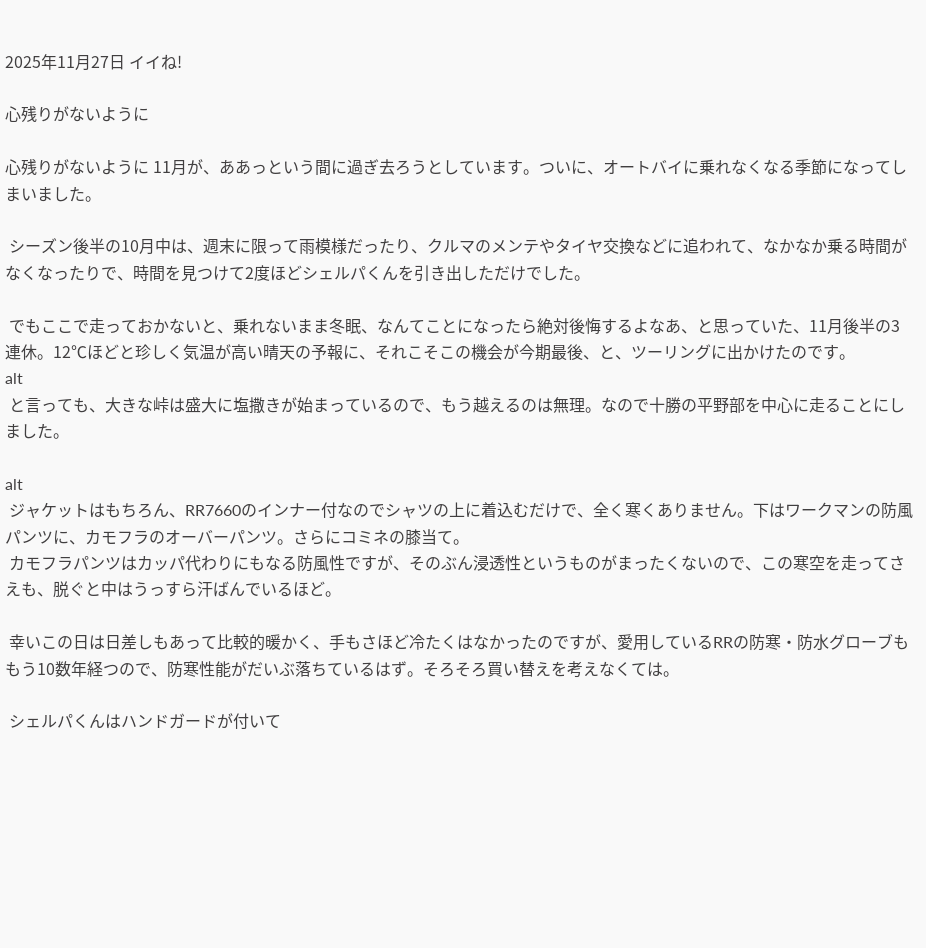2025年11月27日 イイね!

心残りがないように

心残りがないように 11月が、ああっという間に過ぎ去ろうとしています。ついに、オートバイに乗れなくなる季節になってしまいました。

 シーズン後半の10月中は、週末に限って雨模様だったり、クルマのメンテやタイヤ交換などに追われて、なかなか乗る時間がなくなったりで、時間を見つけて2度ほどシェルパくんを引き出しただけでした。

 でもここで走っておかないと、乗れないまま冬眠、なんてことになったら絶対後悔するよなあ、と思っていた、11月後半の3連休。12℃ほどと珍しく気温が高い晴天の予報に、それこそこの機会が今期最後、と、ツーリングに出かけたのです。
alt
 と言っても、大きな峠は盛大に塩撒きが始まっているので、もう越えるのは無理。なので十勝の平野部を中心に走ることにしました。

alt
 ジャケットはもちろん、RR7660のインナー付なのでシャツの上に着込むだけで、全く寒くありません。下はワークマンの防風パンツに、カモフラのオーバーパンツ。さらにコミネの膝当て。
 カモフラパンツはカッパ代わりにもなる防風性ですが、そのぶん浸透性というものがまったくないので、この寒空を走ってさえも、脱ぐと中はうっすら汗ばんでいるほど。

 幸いこの日は日差しもあって比較的暖かく、手もさほど冷たくはなかったのですが、愛用しているRRの防寒・防水グローブももう10数年経つので、防寒性能がだいぶ落ちているはず。そろそろ買い替えを考えなくては。

 シェルパくんはハンドガードが付いて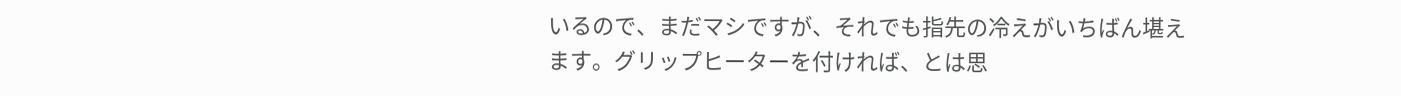いるので、まだマシですが、それでも指先の冷えがいちばん堪えます。グリップヒーターを付ければ、とは思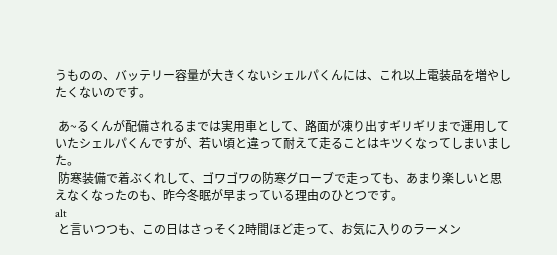うものの、バッテリー容量が大きくないシェルパくんには、これ以上電装品を増やしたくないのです。

 あ~るくんが配備されるまでは実用車として、路面が凍り出すギリギリまで運用していたシェルパくんですが、若い頃と違って耐えて走ることはキツくなってしまいました。
 防寒装備で着ぶくれして、ゴワゴワの防寒グローブで走っても、あまり楽しいと思えなくなったのも、昨今冬眠が早まっている理由のひとつです。
alt
 と言いつつも、この日はさっそく2時間ほど走って、お気に入りのラーメン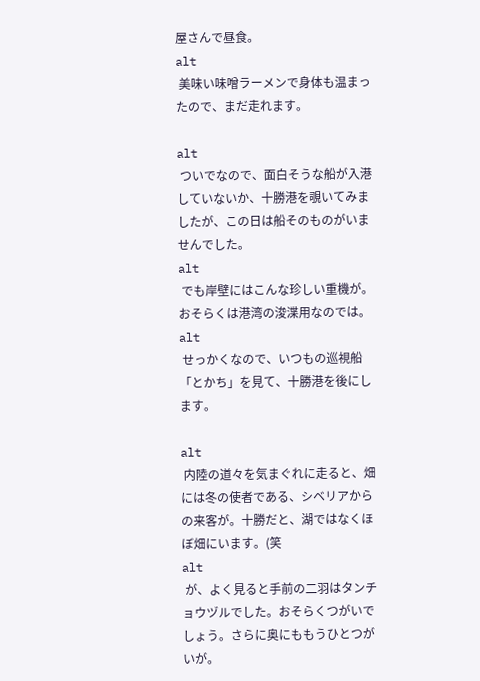屋さんで昼食。
alt
 美味い味噌ラーメンで身体も温まったので、まだ走れます。

alt
 ついでなので、面白そうな船が入港していないか、十勝港を覗いてみましたが、この日は船そのものがいませんでした。
alt
 でも岸壁にはこんな珍しい重機が。おそらくは港湾の浚渫用なのでは。
alt
 せっかくなので、いつもの巡視船「とかち」を見て、十勝港を後にします。

alt
 内陸の道々を気まぐれに走ると、畑には冬の使者である、シベリアからの来客が。十勝だと、湖ではなくほぼ畑にいます。(笑
alt
 が、よく見ると手前の二羽はタンチョウヅルでした。おそらくつがいでしょう。さらに奥にももうひとつがいが。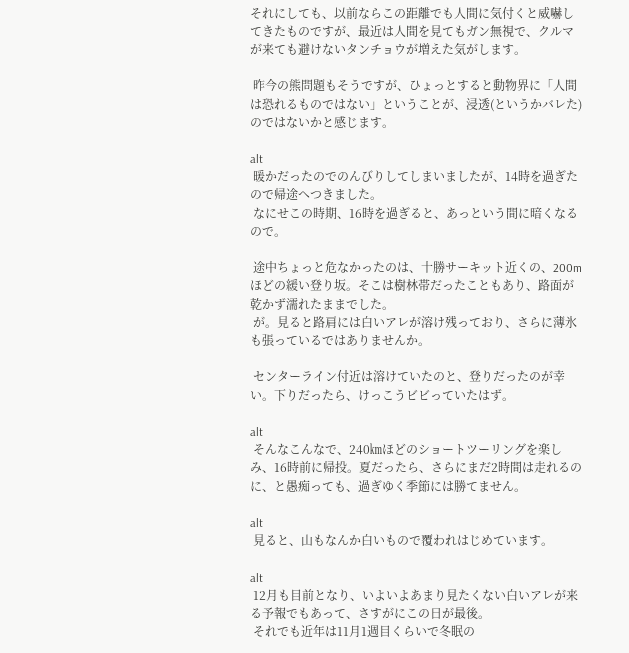それにしても、以前ならこの距離でも人間に気付くと威嚇してきたものですが、最近は人間を見てもガン無視で、クルマが来ても避けないタンチョウが増えた気がします。

 昨今の熊問題もそうですが、ひょっとすると動物界に「人間は恐れるものではない」ということが、浸透(というかバレた)のではないかと感じます。

alt
 暖かだったのでのんびりしてしまいましたが、14時を過ぎたので帰途へつきました。
 なにせこの時期、16時を過ぎると、あっという間に暗くなるので。

 途中ちょっと危なかったのは、十勝サーキット近くの、200mほどの緩い登り坂。そこは樹林帯だったこともあり、路面が乾かず濡れたままでした。
 が。見ると路肩には白いアレが溶け残っており、さらに薄氷も張っているではありませんか。

 センターライン付近は溶けていたのと、登りだったのが幸い。下りだったら、けっこうビビっていたはず。

alt
 そんなこんなで、240㎞ほどのショートツーリングを楽しみ、16時前に帰投。夏だったら、さらにまだ2時間は走れるのに、と愚痴っても、過ぎゆく季節には勝てません。

alt
 見ると、山もなんか白いもので覆われはじめています。

alt
 12月も目前となり、いよいよあまり見たくない白いアレが来る予報でもあって、さすがにこの日が最後。
 それでも近年は11月1週目くらいで冬眠の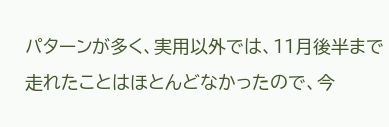パターンが多く、実用以外では、11月後半まで走れたことはほとんどなかったので、今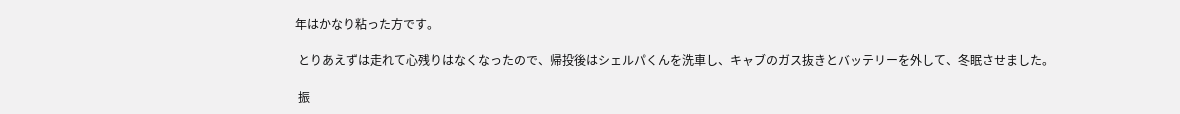年はかなり粘った方です。

 とりあえずは走れて心残りはなくなったので、帰投後はシェルパくんを洗車し、キャブのガス抜きとバッテリーを外して、冬眠させました。

 振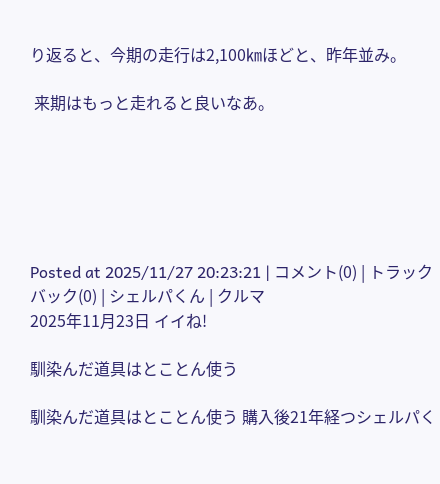り返ると、今期の走行は2,100㎞ほどと、昨年並み。

 来期はもっと走れると良いなあ。






Posted at 2025/11/27 20:23:21 | コメント(0) | トラックバック(0) | シェルパくん | クルマ
2025年11月23日 イイね!

馴染んだ道具はとことん使う

馴染んだ道具はとことん使う 購入後21年経つシェルパく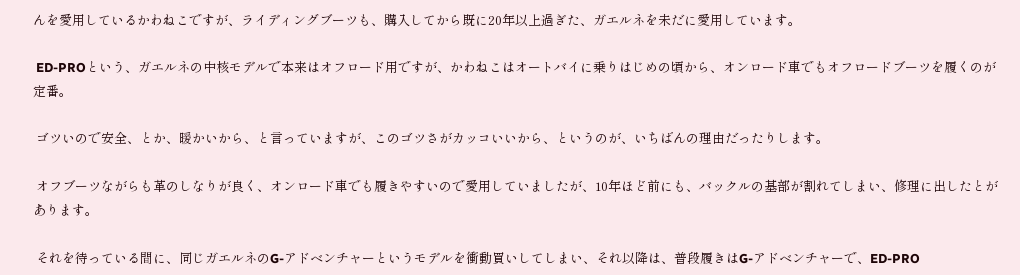んを愛用しているかわねこですが、ライディングブーツも、購入してから既に20年以上過ぎた、ガエルネを未だに愛用しています。

 ED-PROという、ガエルネの中核モデルで本来はオフロード用ですが、かわねこはオートバイに乗りはじめの頃から、オンロード車でもオフロードブーツを履くのが定番。

 ゴツいので安全、とか、暖かいから、と言っていますが、このゴツさがカッコいいから、というのが、いちばんの理由だったりします。

 オフブーツながらも革のしなりが良く、オンロード車でも履きやすいので愛用していましたが、10年ほど前にも、バックルの基部が割れてしまい、修理に出したとがあります。

 それを待っている間に、同じガエルネのG-アドベンチャーというモデルを衝動買いしてしまい、それ以降は、普段履きはG-アドベンチャーで、ED-PRO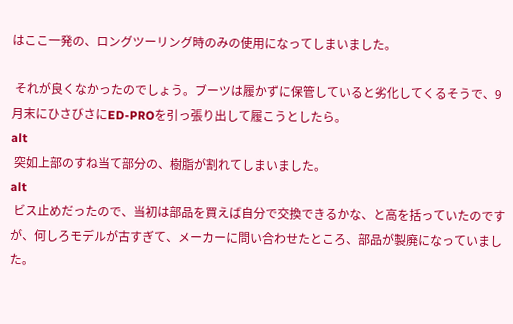はここ一発の、ロングツーリング時のみの使用になってしまいました。

 それが良くなかったのでしょう。ブーツは履かずに保管していると劣化してくるそうで、9月末にひさびさにED-PROを引っ張り出して履こうとしたら。
alt
 突如上部のすね当て部分の、樹脂が割れてしまいました。
alt
 ビス止めだったので、当初は部品を買えば自分で交換できるかな、と高を括っていたのですが、何しろモデルが古すぎて、メーカーに問い合わせたところ、部品が製廃になっていました。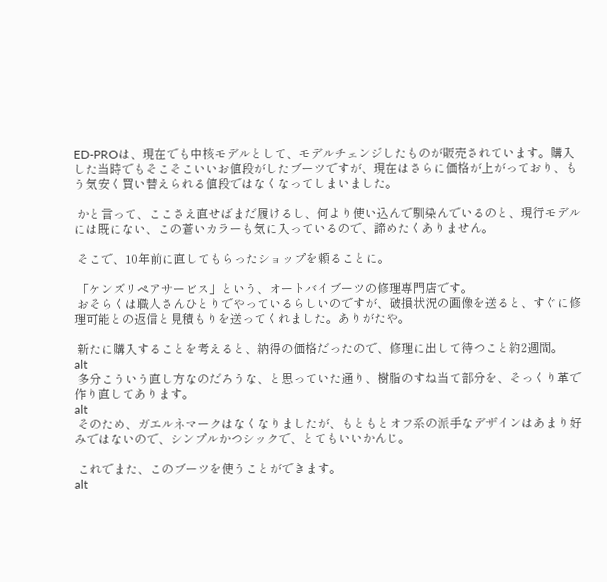ED-PROは、現在でも中核モデルとして、モデルチェンジしたものが販売されています。購入した当時でもそこそこいいお値段がしたブーツですが、現在はさらに価格が上がっており、もう気安く買い替えられる値段ではなくなってしまいました。

 かと言って、ここさえ直せばまだ履けるし、何より使い込んで馴染んでいるのと、現行モデルには既にない、この蒼いカラーも気に入っているので、諦めたくありません。

 そこで、10年前に直してもらったショップを頼ることに。

 「ケンズリペアサービス」という、オートバイブーツの修理専門店です。
 おそらくは職人さんひとりでやっているらしいのですが、破損状況の画像を送ると、すぐに修理可能との返信と見積もりを送ってくれました。ありがたや。

 新たに購入することを考えると、納得の価格だったので、修理に出して待つこと約2週間。
alt
 多分こういう直し方なのだろうな、と思っていた通り、樹脂のすね当て部分を、そっくり革で作り直してあります。
alt
 そのため、ガエルネマークはなくなりましたが、もともとオフ系の派手なデザインはあまり好みではないので、シンプルかつシックで、とてもいいかんじ。

 これでまた、このブーツを使うことができます。
alt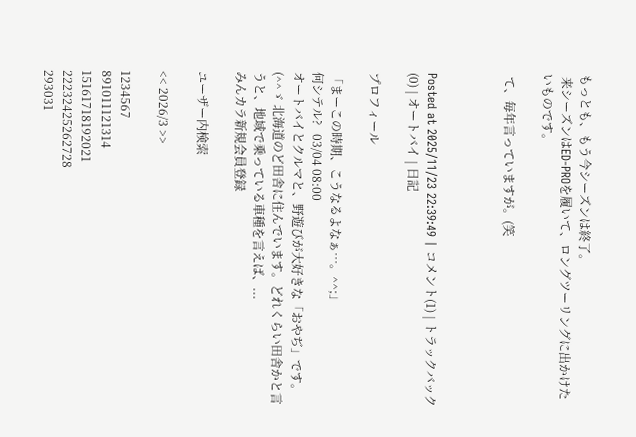もっとも、もう今シーズンは終了。
 来シーズンはED-PROを履いて、ロングツーリングに出かけたいものです。

 て、毎年言っていますが。(笑



Posted at 2025/11/23 22:39:49 | コメント(1) | トラックバック(0) | オートバイ | 日記

プロフィール

「まーこの時期、こうなるよなぁ…。^^;」
何シテル?   03/04 08:00
オートバイとクルマと、野遊びが大好きな「おやぢ」です。(^^ゞ 北海道のど田舎に住んでいます。どれくらい田舎かと言うと、地域で乗っている車種を言えば、...
みんカラ新規会員登録

ユーザー内検索

<< 2026/3 >>

1234567
891011121314
15161718192021
22232425262728
293031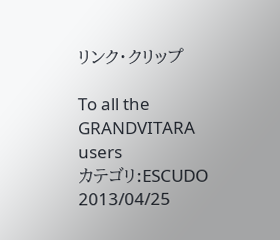リンク・クリップ

To all the GRANDVITARA users
カテゴリ:ESCUDO
2013/04/25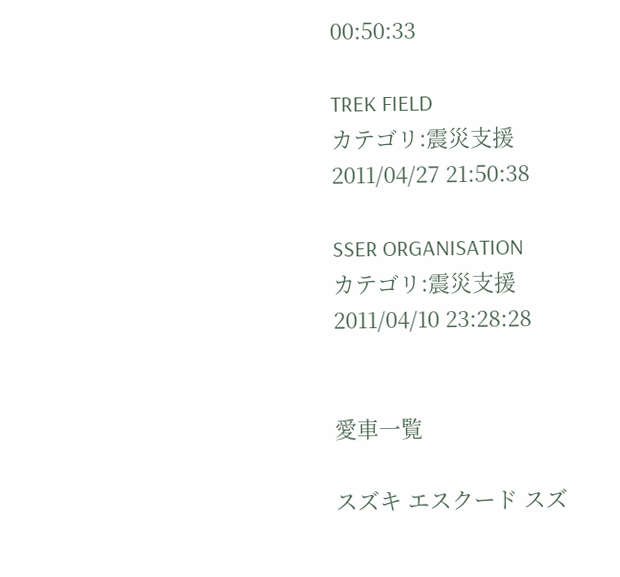00:50:33

TREK FIELD
カテゴリ:震災支援
2011/04/27 21:50:38

SSER ORGANISATION
カテゴリ:震災支援
2011/04/10 23:28:28


愛車一覧

スズキ エスクード スズ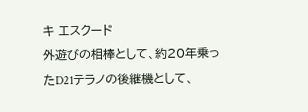キ エスクード
外遊びの相棒として、約20年乗ったD21テラノの後継機として、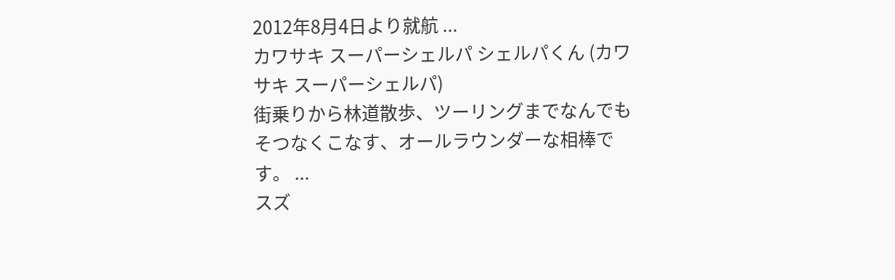2012年8月4日より就航 ...
カワサキ スーパーシェルパ シェルパくん (カワサキ スーパーシェルパ)
街乗りから林道散歩、ツーリングまでなんでもそつなくこなす、オールラウンダーな相棒です。 ...
スズ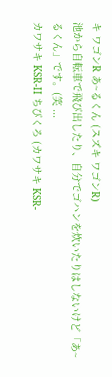キ ワゴンR あ~るくん (スズキ ワゴンR)
池から自転車で飛び出したり、自分でゴハンを炊いたりはしないけど「あ~るくん」です。(笑 ...
カワサキ KSR-II ちびくろ (カワサキ KSR-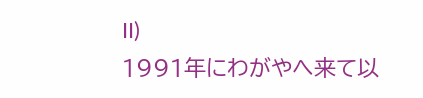II)
1991年にわがやへ来て以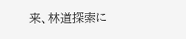来、林道探索に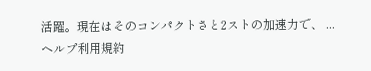活躍。現在はそのコンパクトさと2ストの加速力で、 ...
ヘルプ利用規約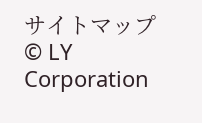サイトマップ
© LY Corporation